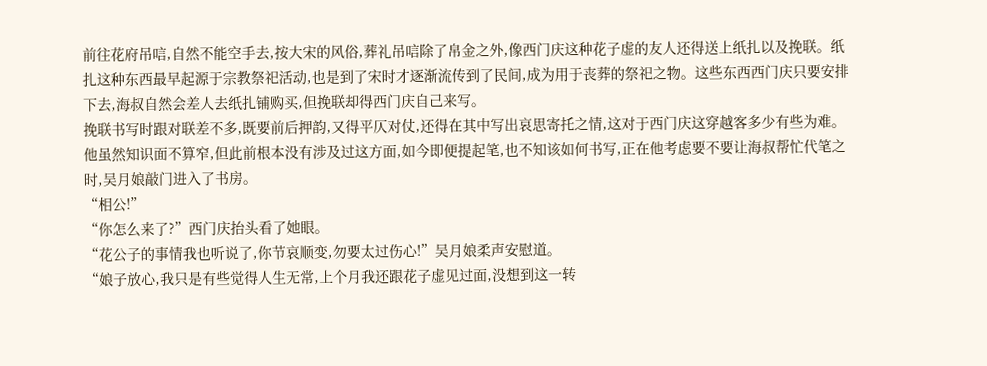前往花府吊唁,自然不能空手去,按大宋的风俗,葬礼吊唁除了帛金之外,像西门庆这种花子虚的友人还得送上纸扎以及挽联。纸扎这种东西最早起源于宗教祭祀活动,也是到了宋时才逐渐流传到了民间,成为用于丧葬的祭祀之物。这些东西西门庆只要安排下去,海叔自然会差人去纸扎铺购买,但挽联却得西门庆自己来写。
挽联书写时跟对联差不多,既要前后押韵,又得平仄对仗,还得在其中写出哀思寄托之情,这对于西门庆这穿越客多少有些为难。
他虽然知识面不算窄,但此前根本没有涉及过这方面,如今即便提起笔,也不知该如何书写,正在他考虑要不要让海叔帮忙代笔之时,吴月娘敲门进入了书房。
“相公!”
“你怎么来了?”西门庆抬头看了她眼。
“花公子的事情我也听说了,你节哀顺变,勿要太过伤心!”吴月娘柔声安慰道。
“娘子放心,我只是有些觉得人生无常,上个月我还跟花子虚见过面,没想到这一转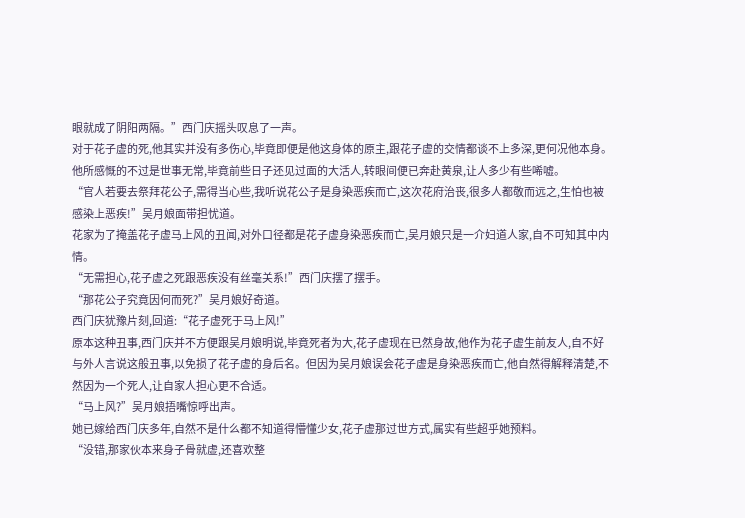眼就成了阴阳两隔。”西门庆摇头叹息了一声。
对于花子虚的死,他其实并没有多伤心,毕竟即便是他这身体的原主,跟花子虚的交情都谈不上多深,更何况他本身。他所感慨的不过是世事无常,毕竟前些日子还见过面的大活人,转眼间便已奔赴黄泉,让人多少有些唏嘘。
“官人若要去祭拜花公子,需得当心些,我听说花公子是身染恶疾而亡,这次花府治丧,很多人都敬而远之,生怕也被感染上恶疾!”吴月娘面带担忧道。
花家为了掩盖花子虚马上风的丑闻,对外口径都是花子虚身染恶疾而亡,吴月娘只是一介妇道人家,自不可知其中内情。
“无需担心,花子虚之死跟恶疾没有丝毫关系!”西门庆摆了摆手。
“那花公子究竟因何而死?”吴月娘好奇道。
西门庆犹豫片刻,回道:“花子虚死于马上风!”
原本这种丑事,西门庆并不方便跟吴月娘明说,毕竟死者为大,花子虚现在已然身故,他作为花子虚生前友人,自不好与外人言说这般丑事,以免损了花子虚的身后名。但因为吴月娘误会花子虚是身染恶疾而亡,他自然得解释清楚,不然因为一个死人,让自家人担心更不合适。
“马上风?”吴月娘捂嘴惊呼出声。
她已嫁给西门庆多年,自然不是什么都不知道得懵懂少女,花子虚那过世方式,属实有些超乎她预料。
“没错,那家伙本来身子骨就虚,还喜欢整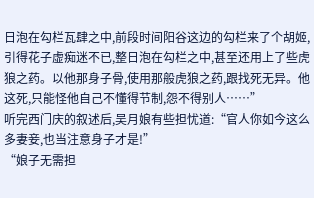日泡在勾栏瓦肆之中,前段时间阳谷这边的勾栏来了个胡姬,引得花子虚痴迷不已,整日泡在勾栏之中,甚至还用上了些虎狼之药。以他那身子骨,使用那般虎狼之药,跟找死无异。他这死,只能怪他自己不懂得节制,怨不得别人……”
听完西门庆的叙述后,吴月娘有些担忧道:“官人你如今这么多妻妾,也当注意身子才是!”
“娘子无需担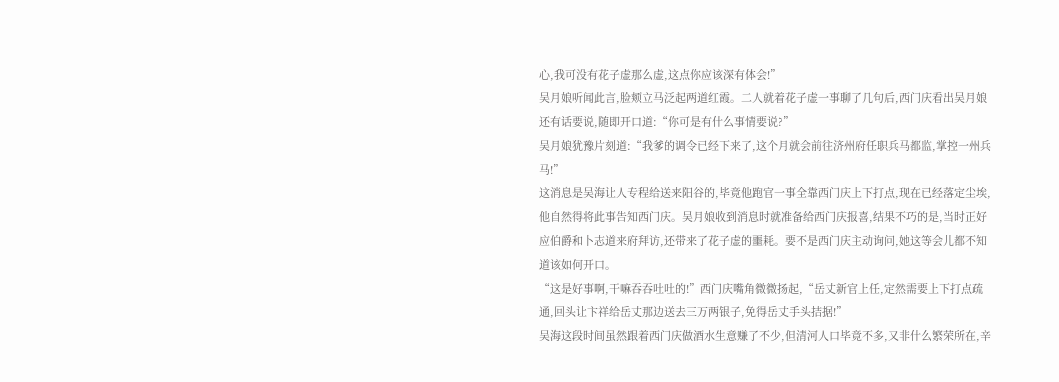心,我可没有花子虚那么虚,这点你应该深有体会!”
吴月娘听闻此言,脸颊立马泛起两道红霞。二人就着花子虚一事聊了几句后,西门庆看出吴月娘还有话要说,随即开口道:“你可是有什么事情要说?”
吴月娘犹豫片刻道:“我爹的调令已经下来了,这个月就会前往济州府任职兵马都监,掌控一州兵马!”
这消息是吴海让人专程给送来阳谷的,毕竟他跑官一事全靠西门庆上下打点,现在已经落定尘埃,他自然得将此事告知西门庆。吴月娘收到消息时就准备给西门庆报喜,结果不巧的是,当时正好应伯爵和卜志道来府拜访,还带来了花子虚的噩耗。要不是西门庆主动询问,她这等会儿都不知道该如何开口。
“这是好事啊,干嘛吞吞吐吐的!”西门庆嘴角微微扬起,“岳丈新官上任,定然需要上下打点疏通,回头让卞祥给岳丈那边送去三万两银子,免得岳丈手头拮据!”
吴海这段时间虽然跟着西门庆做酒水生意赚了不少,但清河人口毕竟不多,又非什么繁荣所在,辛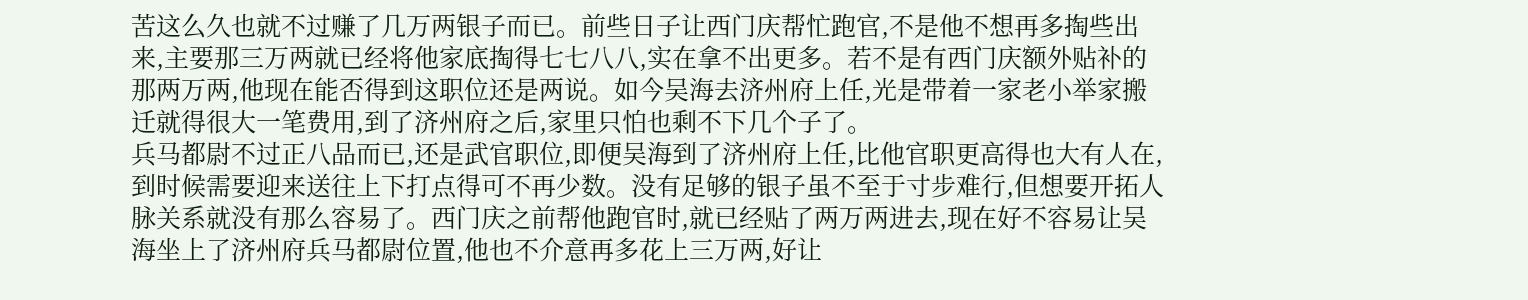苦这么久也就不过赚了几万两银子而已。前些日子让西门庆帮忙跑官,不是他不想再多掏些出来,主要那三万两就已经将他家底掏得七七八八,实在拿不出更多。若不是有西门庆额外贴补的那两万两,他现在能否得到这职位还是两说。如今吴海去济州府上任,光是带着一家老小举家搬迁就得很大一笔费用,到了济州府之后,家里只怕也剩不下几个子了。
兵马都尉不过正八品而已,还是武官职位,即便吴海到了济州府上任,比他官职更高得也大有人在,到时候需要迎来送往上下打点得可不再少数。没有足够的银子虽不至于寸步难行,但想要开拓人脉关系就没有那么容易了。西门庆之前帮他跑官时,就已经贴了两万两进去,现在好不容易让吴海坐上了济州府兵马都尉位置,他也不介意再多花上三万两,好让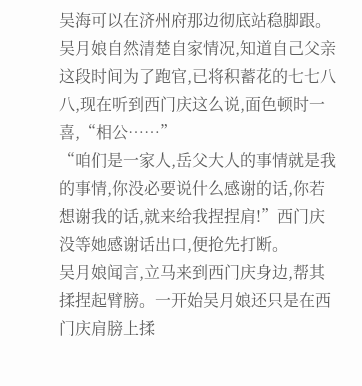吴海可以在济州府那边彻底站稳脚跟。
吴月娘自然清楚自家情况,知道自己父亲这段时间为了跑官,已将积蓄花的七七八八,现在听到西门庆这么说,面色顿时一喜,“相公……”
“咱们是一家人,岳父大人的事情就是我的事情,你没必要说什么感谢的话,你若想谢我的话,就来给我捏捏肩!”西门庆没等她感谢话出口,便抢先打断。
吴月娘闻言,立马来到西门庆身边,帮其揉捏起臂膀。一开始吴月娘还只是在西门庆肩膀上揉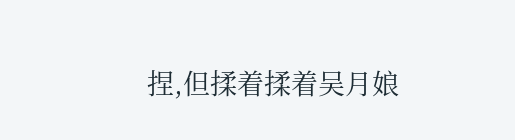捏,但揉着揉着吴月娘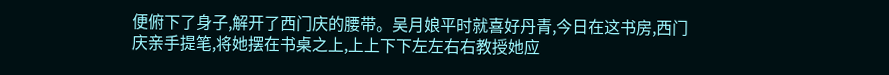便俯下了身子,解开了西门庆的腰带。吴月娘平时就喜好丹青,今日在这书房,西门庆亲手提笔,将她摆在书桌之上,上上下下左左右右教授她应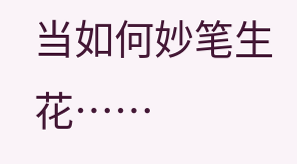当如何妙笔生花……